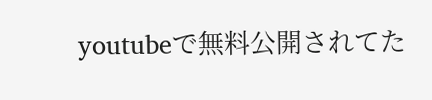youtubeで無料公開されてた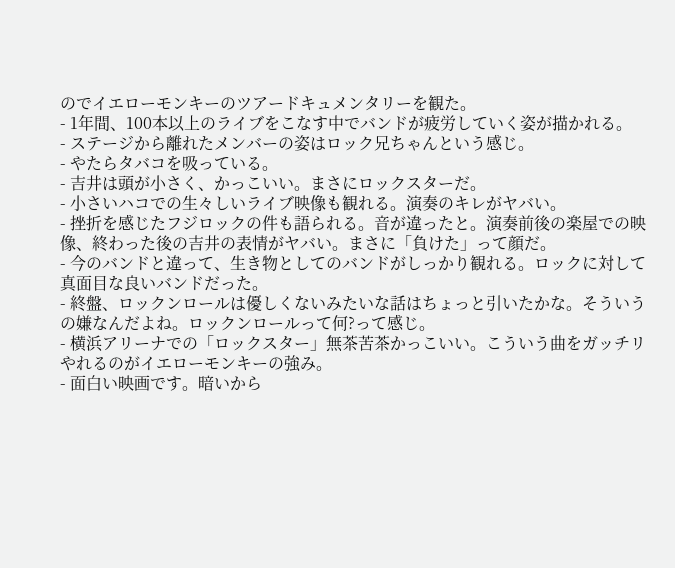のでイエローモンキーのツアードキュメンタリーを観た。
- 1年間、100本以上のライブをこなす中でバンドが疲労していく姿が描かれる。
- ステージから離れたメンバーの姿はロック兄ちゃんという感じ。
- やたらタバコを吸っている。
- 吉井は頭が小さく、かっこいい。まさにロックスターだ。
- 小さいハコでの生々しいライブ映像も観れる。演奏のキレがヤバい。
- 挫折を感じたフジロックの件も語られる。音が違ったと。演奏前後の楽屋での映像、終わった後の吉井の表情がヤバい。まさに「負けた」って顔だ。
- 今のバンドと違って、生き物としてのバンドがしっかり観れる。ロックに対して真面目な良いバンドだった。
- 終盤、ロックンロールは優しくないみたいな話はちょっと引いたかな。そういうの嫌なんだよね。ロックンロールって何?って感じ。
- 横浜アリーナでの「ロックスター」無茶苦茶かっこいい。こういう曲をガッチリやれるのがイエローモンキーの強み。
- 面白い映画です。暗いから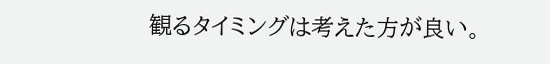観るタイミングは考えた方が良い。